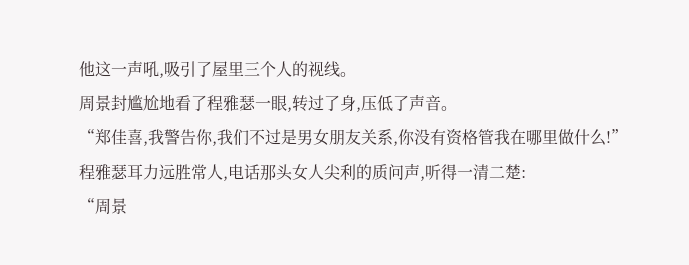他这一声吼,吸引了屋里三个人的视线。
周景封尴尬地看了程雅瑟一眼,转过了身,压低了声音。
“郑佳喜,我警告你,我们不过是男女朋友关系,你没有资格管我在哪里做什么!”
程雅瑟耳力远胜常人,电话那头女人尖利的质问声,听得一清二楚:
“周景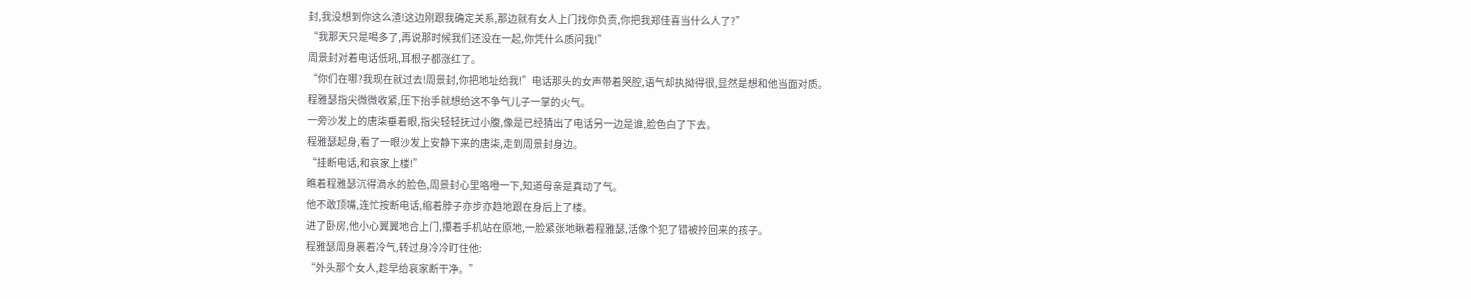封,我没想到你这么渣!这边刚跟我确定关系,那边就有女人上门找你负责,你把我郑佳喜当什么人了?”
“我那天只是喝多了,再说那时候我们还没在一起,你凭什么质问我!”
周景封对着电话低吼,耳根子都涨红了。
“你们在哪?我现在就过去!周景封,你把地址给我!”电话那头的女声带着哭腔,语气却执拗得很,显然是想和他当面对质。
程雅瑟指尖微微收紧,压下抬手就想给这不争气儿子一掌的火气。
一旁沙发上的唐柒垂着眼,指尖轻轻抚过小腹,像是已经猜出了电话另一边是谁,脸色白了下去。
程雅瑟起身,看了一眼沙发上安静下来的唐柒,走到周景封身边。
“挂断电话,和哀家上楼!”
瞧着程雅瑟沉得滴水的脸色,周景封心里咯噔一下,知道母亲是真动了气。
他不敢顶嘴,连忙按断电话,缩着脖子亦步亦趋地跟在身后上了楼。
进了卧房,他小心翼翼地合上门,攥着手机站在原地,一脸紧张地瞅着程雅瑟,活像个犯了错被拎回来的孩子。
程雅瑟周身裹着冷气,转过身冷冷盯住他:
“外头那个女人,趁早给哀家断干净。”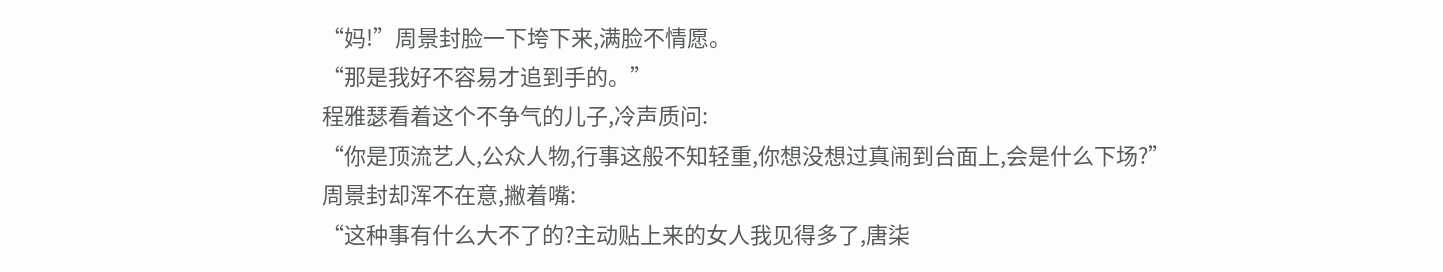“妈!”周景封脸一下垮下来,满脸不情愿。
“那是我好不容易才追到手的。”
程雅瑟看着这个不争气的儿子,冷声质问:
“你是顶流艺人,公众人物,行事这般不知轻重,你想没想过真闹到台面上,会是什么下场?”
周景封却浑不在意,撇着嘴:
“这种事有什么大不了的?主动贴上来的女人我见得多了,唐柒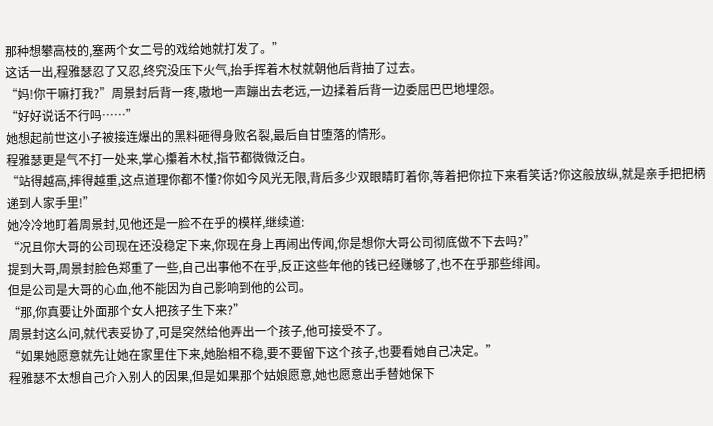那种想攀高枝的,塞两个女二号的戏给她就打发了。”
这话一出,程雅瑟忍了又忍,终究没压下火气,抬手挥着木杖就朝他后背抽了过去。
“妈!你干嘛打我?”周景封后背一疼,嗷地一声蹦出去老远,一边揉着后背一边委屈巴巴地埋怨。
“好好说话不行吗……”
她想起前世这小子被接连爆出的黑料砸得身败名裂,最后自甘堕落的情形。
程雅瑟更是气不打一处来,掌心攥着木杖,指节都微微泛白。
“站得越高,摔得越重,这点道理你都不懂?你如今风光无限,背后多少双眼睛盯着你,等着把你拉下来看笑话?你这般放纵,就是亲手把把柄递到人家手里!”
她冷冷地盯着周景封,见他还是一脸不在乎的模样,继续道:
“况且你大哥的公司现在还没稳定下来,你现在身上再闹出传闻,你是想你大哥公司彻底做不下去吗?”
提到大哥,周景封脸色郑重了一些,自己出事他不在乎,反正这些年他的钱已经赚够了,也不在乎那些绯闻。
但是公司是大哥的心血,他不能因为自己影响到他的公司。
“那,你真要让外面那个女人把孩子生下来?”
周景封这么问,就代表妥协了,可是突然给他弄出一个孩子,他可接受不了。
“如果她愿意就先让她在家里住下来,她胎相不稳,要不要留下这个孩子,也要看她自己决定。”
程雅瑟不太想自己介入别人的因果,但是如果那个姑娘愿意,她也愿意出手替她保下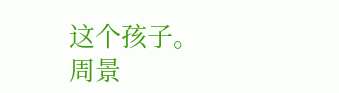这个孩子。
周景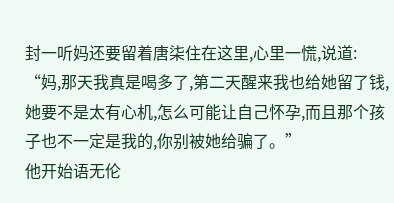封一听妈还要留着唐柒住在这里,心里一慌,说道:
“妈,那天我真是喝多了,第二天醒来我也给她留了钱,她要不是太有心机,怎么可能让自己怀孕,而且那个孩子也不一定是我的,你别被她给骗了。”
他开始语无伦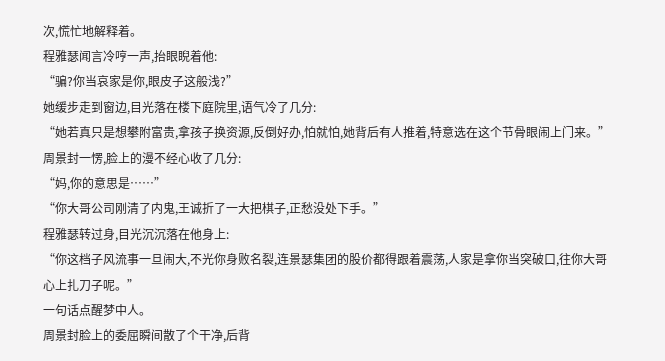次,慌忙地解释着。
程雅瑟闻言冷哼一声,抬眼睨着他:
“骗?你当哀家是你,眼皮子这般浅?”
她缓步走到窗边,目光落在楼下庭院里,语气冷了几分:
“她若真只是想攀附富贵,拿孩子换资源,反倒好办,怕就怕,她背后有人推着,特意选在这个节骨眼闹上门来。”
周景封一愣,脸上的漫不经心收了几分:
“妈,你的意思是……”
“你大哥公司刚清了内鬼,王诚折了一大把棋子,正愁没处下手。”
程雅瑟转过身,目光沉沉落在他身上:
“你这档子风流事一旦闹大,不光你身败名裂,连景瑟集团的股价都得跟着震荡,人家是拿你当突破口,往你大哥心上扎刀子呢。”
一句话点醒梦中人。
周景封脸上的委屈瞬间散了个干净,后背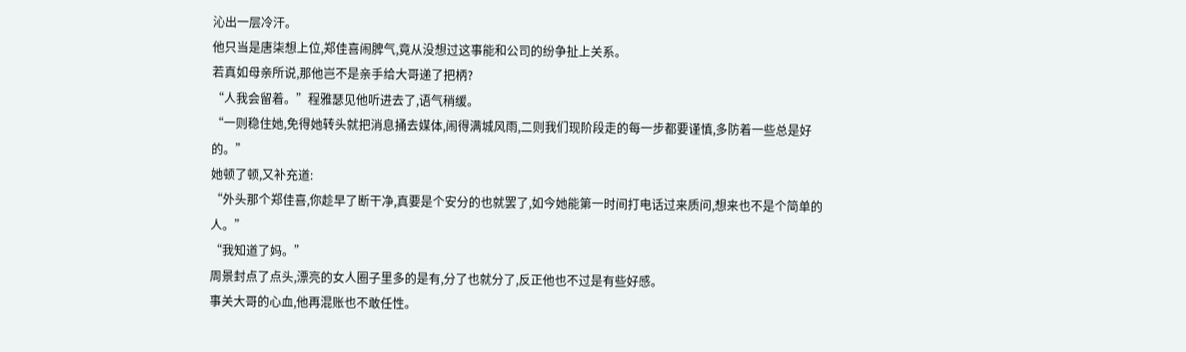沁出一层冷汗。
他只当是唐柒想上位,郑佳喜闹脾气,竟从没想过这事能和公司的纷争扯上关系。
若真如母亲所说,那他岂不是亲手给大哥递了把柄?
“人我会留着。”程雅瑟见他听进去了,语气稍缓。
“一则稳住她,免得她转头就把消息捅去媒体,闹得满城风雨,二则我们现阶段走的每一步都要谨慎,多防着一些总是好的。”
她顿了顿,又补充道:
“外头那个郑佳喜,你趁早了断干净,真要是个安分的也就罢了,如今她能第一时间打电话过来质问,想来也不是个简单的人。”
“我知道了妈。”
周景封点了点头,漂亮的女人圈子里多的是有,分了也就分了,反正他也不过是有些好感。
事关大哥的心血,他再混账也不敢任性。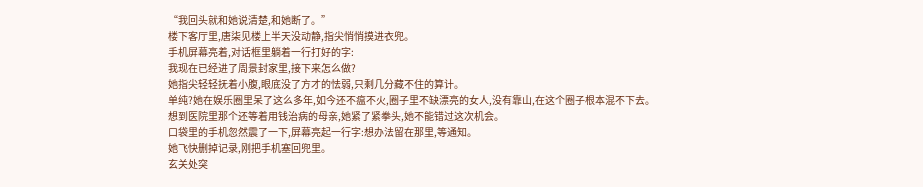“我回头就和她说清楚,和她断了。”
楼下客厅里,唐柒见楼上半天没动静,指尖悄悄摸进衣兜。
手机屏幕亮着,对话框里躺着一行打好的字:
我现在已经进了周景封家里,接下来怎么做?
她指尖轻轻抚着小腹,眼底没了方才的怯弱,只剩几分藏不住的算计。
单纯?她在娱乐圈里呆了这么多年,如今还不瘟不火,圈子里不缺漂亮的女人,没有靠山,在这个圈子根本混不下去。
想到医院里那个还等着用钱治病的母亲,她紧了紧拳头,她不能错过这次机会。
口袋里的手机忽然震了一下,屏幕亮起一行字:想办法留在那里,等通知。
她飞快删掉记录,刚把手机塞回兜里。
玄关处突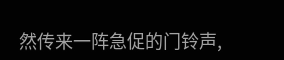然传来一阵急促的门铃声,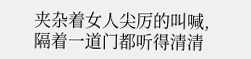夹杂着女人尖厉的叫喊,隔着一道门都听得清清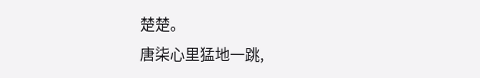楚楚。
唐柒心里猛地一跳,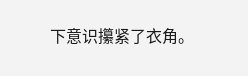下意识攥紧了衣角。